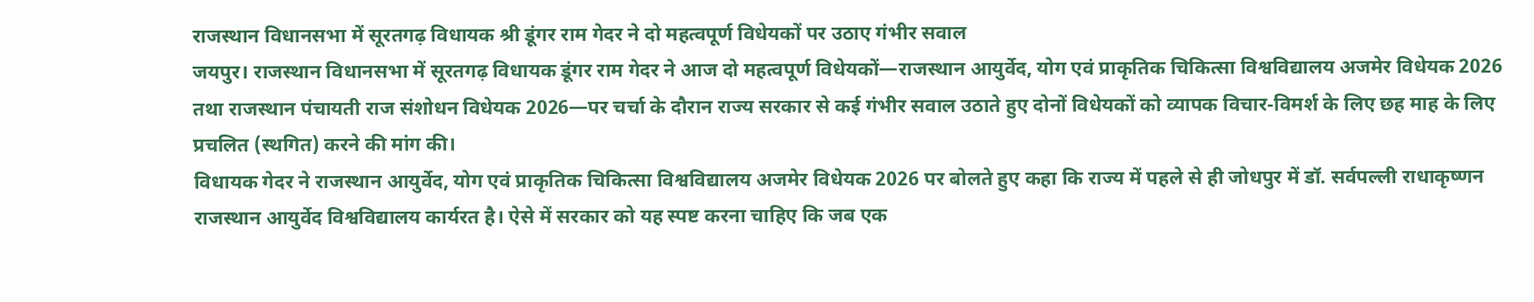राजस्थान विधानसभा में सूरतगढ़ विधायक श्री डूंगर राम गेदर ने दो महत्वपूर्ण विधेयकों पर उठाए गंभीर सवाल
जयपुर। राजस्थान विधानसभा में सूरतगढ़ विधायक डूंगर राम गेदर ने आज दो महत्वपूर्ण विधेयकों—राजस्थान आयुर्वेद, योग एवं प्राकृतिक चिकित्सा विश्वविद्यालय अजमेर विधेयक 2026 तथा राजस्थान पंचायती राज संशोधन विधेयक 2026—पर चर्चा के दौरान राज्य सरकार से कई गंभीर सवाल उठाते हुए दोनों विधेयकों को व्यापक विचार-विमर्श के लिए छह माह के लिए प्रचलित (स्थगित) करने की मांग की।
विधायक गेदर ने राजस्थान आयुर्वेद, योग एवं प्राकृतिक चिकित्सा विश्वविद्यालय अजमेर विधेयक 2026 पर बोलते हुए कहा कि राज्य में पहले से ही जोधपुर में डॉ. सर्वपल्ली राधाकृष्णन राजस्थान आयुर्वेद विश्वविद्यालय कार्यरत है। ऐसे में सरकार को यह स्पष्ट करना चाहिए कि जब एक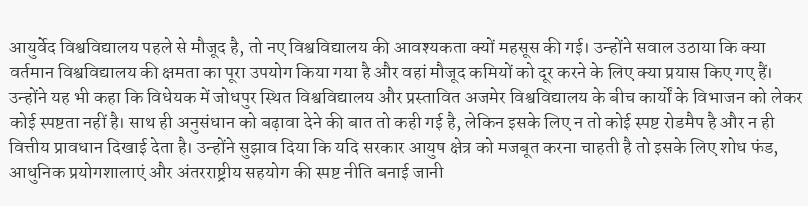आयुर्वेद विश्वविद्यालय पहले से मौजूद है, तो नए विश्वविद्यालय की आवश्यकता क्यों महसूस की गई। उन्होंने सवाल उठाया कि क्या वर्तमान विश्वविद्यालय की क्षमता का पूरा उपयोग किया गया है और वहां मौजूद कमियों को दूर करने के लिए क्या प्रयास किए गए हैं।
उन्होंने यह भी कहा कि विधेयक में जोधपुर स्थित विश्वविद्यालय और प्रस्तावित अजमेर विश्वविद्यालय के बीच कार्यों के विभाजन को लेकर कोई स्पष्टता नहीं है। साथ ही अनुसंधान को बढ़ावा देने की बात तो कही गई है, लेकिन इसके लिए न तो कोई स्पष्ट रोडमैप है और न ही वित्तीय प्रावधान दिखाई देता है। उन्होंने सुझाव दिया कि यदि सरकार आयुष क्षेत्र को मजबूत करना चाहती है तो इसके लिए शोध फंड, आधुनिक प्रयोगशालाएं और अंतरराष्ट्रीय सहयोग की स्पष्ट नीति बनाई जानी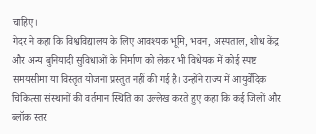चाहिए।
गेदर ने कहा कि विश्वविद्यालय के लिए आवश्यक भूमि, भवन, अस्पताल, शोध केंद्र और अन्य बुनियादी सुविधाओं के निर्माण को लेकर भी विधेयक में कोई स्पष्ट समयसीमा या विस्तृत योजना प्रस्तुत नहीं की गई है। उन्होंने राज्य में आयुर्वेदिक चिकित्सा संस्थानों की वर्तमान स्थिति का उल्लेख करते हुए कहा कि कई जिलों और ब्लॉक स्तर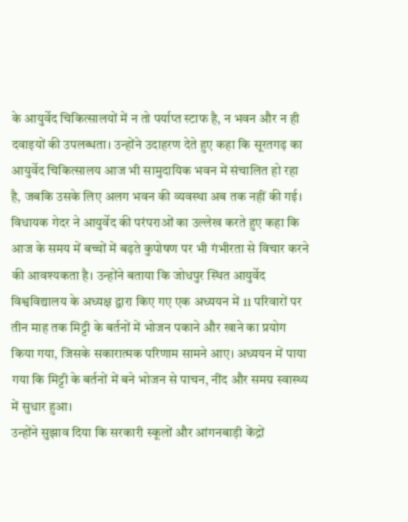के आयुर्वेद चिकित्सालयों में न तो पर्याप्त स्टाफ है, न भवन और न ही दवाइयों की उपलब्धता। उन्होंने उदाहरण देते हुए कहा कि सूरतगढ़ का आयुर्वेद चिकित्सालय आज भी सामुदायिक भवन में संचालित हो रहा है, जबकि उसके लिए अलग भवन की व्यवस्था अब तक नहीं की गई।
विधायक गेदर ने आयुर्वेद की परंपराओं का उल्लेख करते हुए कहा कि आज के समय में बच्चों में बढ़ते कुपोषण पर भी गंभीरता से विचार करने की आवश्यकता है। उन्होंने बताया कि जोधपुर स्थित आयुर्वेद विश्वविद्यालय के अध्यक्ष द्वारा किए गए एक अध्ययन में 11 परिवारों पर तीन माह तक मिट्टी के बर्तनों में भोजन पकाने और खाने का प्रयोग किया गया, जिसके सकारात्मक परिणाम सामने आए। अध्ययन में पाया गया कि मिट्टी के बर्तनों में बने भोजन से पाचन, नींद और समग्र स्वास्थ्य में सुधार हुआ।
उन्होंने सुझाव दिया कि सरकारी स्कूलों और आंगनबाड़ी केंद्रों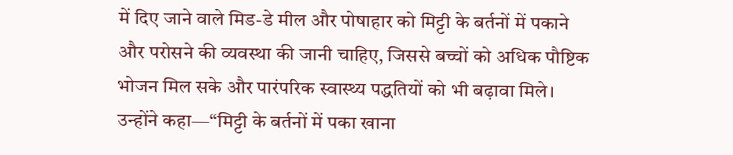में दिए जाने वाले मिड-डे मील और पोषाहार को मिट्टी के बर्तनों में पकाने और परोसने की व्यवस्था की जानी चाहिए, जिससे बच्चों को अधिक पौष्टिक भोजन मिल सके और पारंपरिक स्वास्थ्य पद्धतियों को भी बढ़ावा मिले।
उन्होंने कहा—“मिट्टी के बर्तनों में पका खाना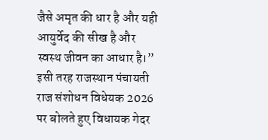जैसे अमृत की धार है और यही आयुर्वेद की सीख है और स्वस्थ जीवन का आधार है।”
इसी तरह राजस्थान पंचायती राज संशोधन विधेयक 2026 पर बोलते हुए विधायक गेदर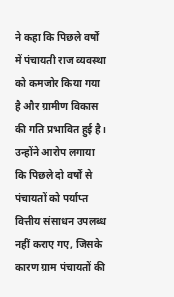ने कहा कि पिछले वर्षों में पंचायती राज व्यवस्था को कमजोर किया गया है और ग्रामीण विकास की गति प्रभावित हुई है। उन्होंने आरोप लगाया कि पिछले दो वर्षों से पंचायतों को पर्याप्त वित्तीय संसाधन उपलब्ध नहीं कराए गए, जिसके कारण ग्राम पंचायतों की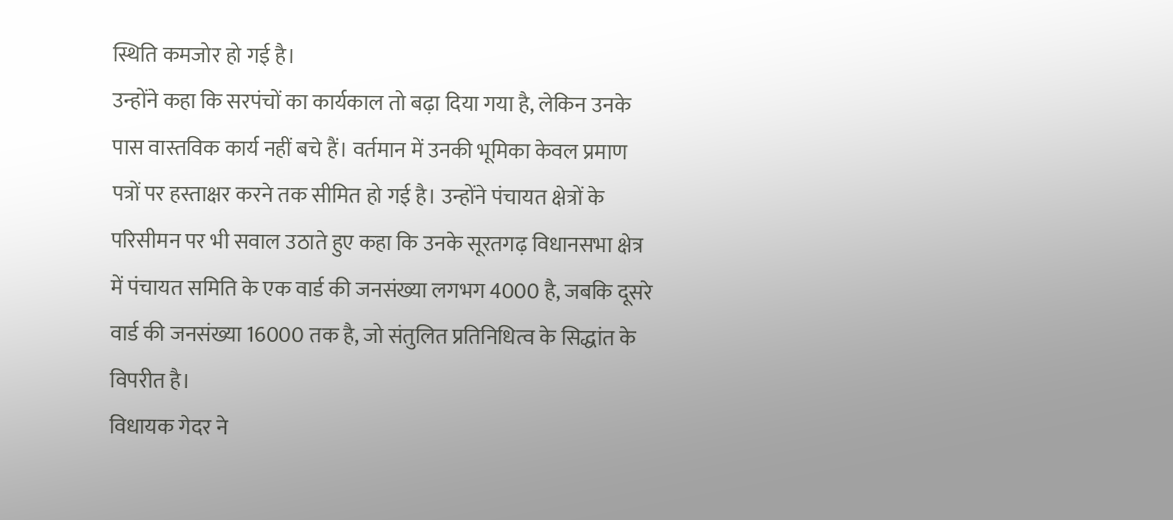स्थिति कमजोर हो गई है।
उन्होंने कहा कि सरपंचों का कार्यकाल तो बढ़ा दिया गया है, लेकिन उनके पास वास्तविक कार्य नहीं बचे हैं। वर्तमान में उनकी भूमिका केवल प्रमाण पत्रों पर हस्ताक्षर करने तक सीमित हो गई है। उन्होंने पंचायत क्षेत्रों के परिसीमन पर भी सवाल उठाते हुए कहा कि उनके सूरतगढ़ विधानसभा क्षेत्र में पंचायत समिति के एक वार्ड की जनसंख्या लगभग 4000 है, जबकि दूसरे वार्ड की जनसंख्या 16000 तक है, जो संतुलित प्रतिनिधित्व के सिद्धांत के विपरीत है।
विधायक गेदर ने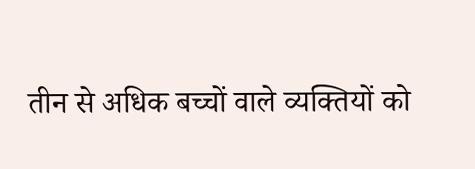तीन से अधिक बच्चों वाले व्यक्तियों को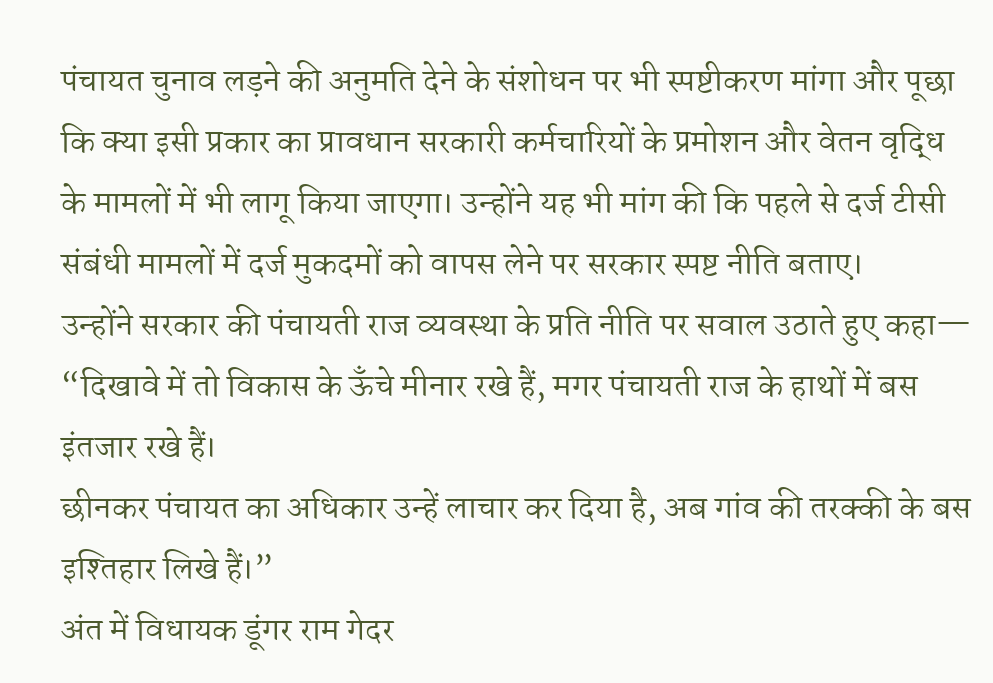पंचायत चुनाव लड़ने की अनुमति देने के संशोधन पर भी स्पष्टीकरण मांगा और पूछा कि क्या इसी प्रकार का प्रावधान सरकारी कर्मचारियों के प्रमोशन और वेतन वृद्धि के मामलों में भी लागू किया जाएगा। उन्होंने यह भी मांग की कि पहले से दर्ज टीसी संबंधी मामलों में दर्ज मुकदमों को वापस लेने पर सरकार स्पष्ट नीति बताए।
उन्होंने सरकार की पंचायती राज व्यवस्था के प्रति नीति पर सवाल उठाते हुए कहा—
“दिखावे में तो विकास के ऊँचे मीनार रखे हैं, मगर पंचायती राज के हाथों में बस इंतजार रखे हैं।
छीनकर पंचायत का अधिकार उन्हें लाचार कर दिया है, अब गांव की तरक्की के बस इश्तिहार लिखे हैं।”
अंत में विधायक डूंगर राम गेदर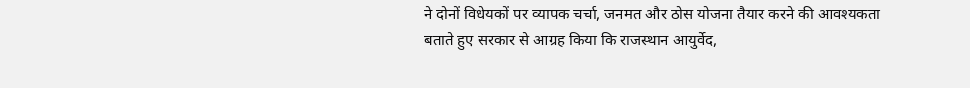ने दोनों विधेयकों पर व्यापक चर्चा, जनमत और ठोस योजना तैयार करने की आवश्यकता बताते हुए सरकार से आग्रह किया कि राजस्थान आयुर्वेद,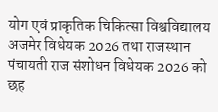योग एवं प्राकृतिक चिकित्सा विश्वविद्यालय अजमेर विधेयक 2026 तथा राजस्थान पंचायती राज संशोधन विधेयक 2026 को छह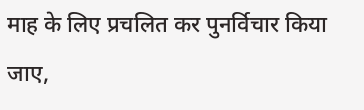माह के लिए प्रचलित कर पुनर्विचार किया जाए,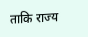ताकि राज्य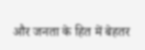और जनता के हित में बेहतर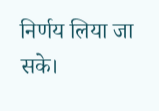निर्णय लिया जा सके।